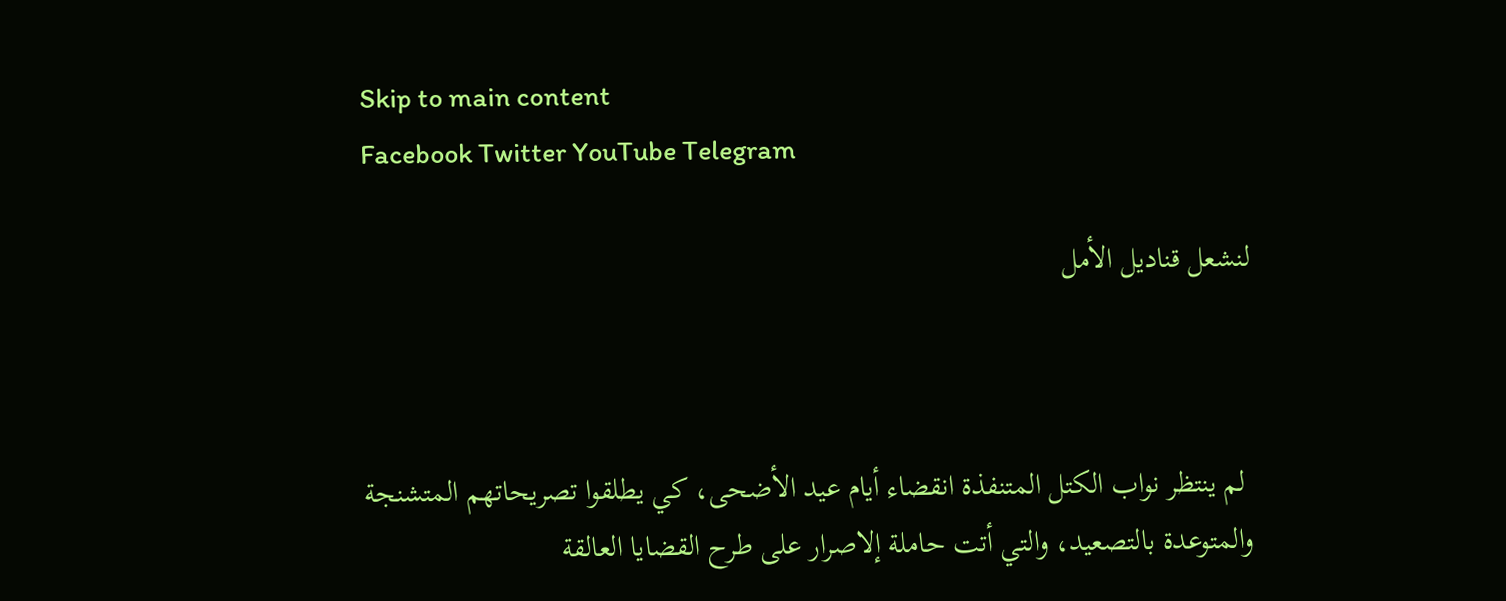Skip to main content
Facebook Twitter YouTube Telegram

لنشعل قناديل الأمل



 لم ينتظر نواب الكتل المتنفذة انقضاء أيام عيد الأضحى، كي يطلقوا تصريحاتهم المتشنجة والمتوعدة بالتصعيد، والتي أتت حاملة إلاصرار على طرح القضايا العالقة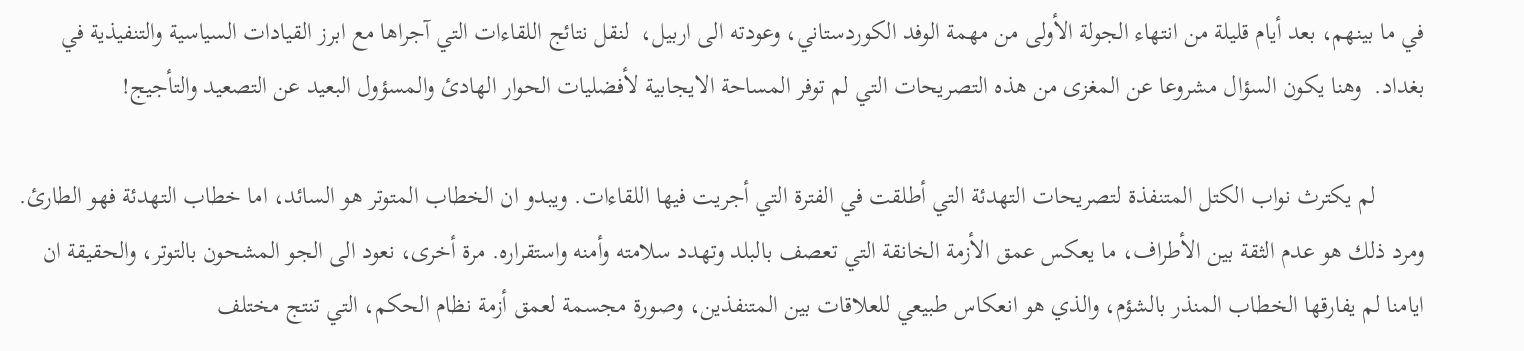في ما بينهم، بعد أيام قليلة من انتهاء الجولة الأولى من مهمة الوفد الكوردستاني، وعودته الى اربيل،  لنقل نتائج اللقاءات التي آجراها مع ابرز القيادات السياسية والتنفيذية في بغداد.  وهنا يكون السؤال مشروعا عن المغزى من هذه التصريحات التي لم توفر المساحة الايجابية لأفضليات الحوار الهادئ والمسؤول البعيد عن التصعيد والتأجيج!

        لم يكترث نواب الكتل المتنفذة لتصريحات التهدئة التي أطلقت في الفترة التي أجريت فيها اللقاءات. ويبدو ان الخطاب المتوتر هو السائد، اما خطاب التهدئة فهو الطارئ. ومرد ذلك هو عدم الثقة بين الأطراف، ما يعكس عمق الأزمة الخانقة التي تعصف بالبلد وتهدد سلامته وأمنه واستقراره. مرة أخرى، نعود الى الجو المشحون بالتوتر، والحقيقة ان  ايامنا لم يفارقها الخطاب المنذر بالشؤم، والذي هو انعكاس طبيعي للعلاقات بين المتنفذين، وصورة مجسمة لعمق أزمة نظام الحكم، التي تنتج مختلف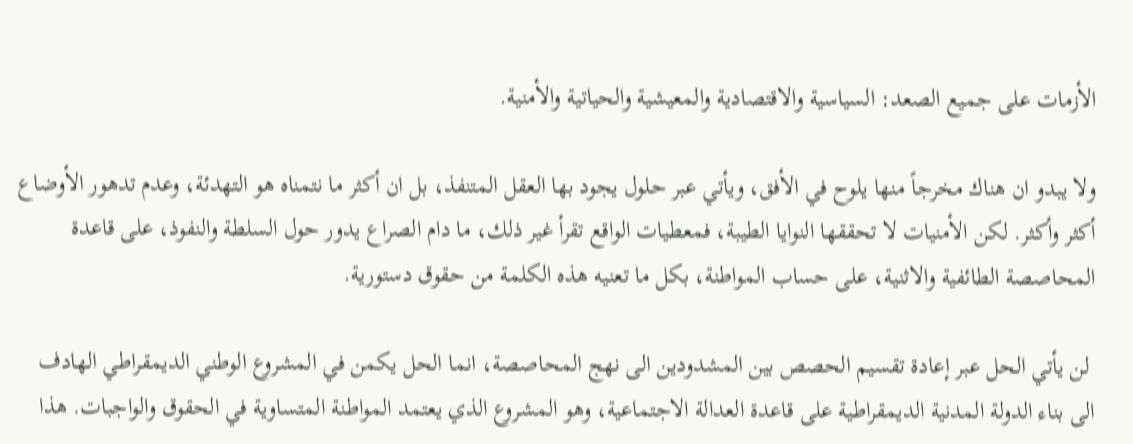الأزمات على جميع الصعد: السياسية والاقتصادية والمعيشية والحياتية والأمنية.

ولا يبدو ان هناك مخرجاً منها يلوح في الأفق، ويأتي عبر حلول يجود بها العقل المتنفذ، بل ان أكثر ما نتمناه هو التهدئة، وعدم تدهور الأوضاع أكثر وأكثر. لكن الأمنيات لا تحققها النوايا الطيبة، فمعطيات الواقع تقرأ غير ذلك، ما دام الصراع يدور حول السلطة والنفوذ، على قاعدة المحاصصة الطائفية والاثنية، على حساب المواطنة، بكل ما تعنيه هذه الكلمة من حقوق دستورية.

 لن يأتي الحل عبر إعادة تقسيم الحصص بين المشدودين الى نهج المحاصصة، انما الحل يكمن في المشروع الوطني الديمقراطي الهادف الى بناء الدولة المدنية الديمقراطية على قاعدة العدالة الاجتماعية، وهو المشروع الذي يعتمد المواطنة المتساوية في الحقوق والواجبات. هذا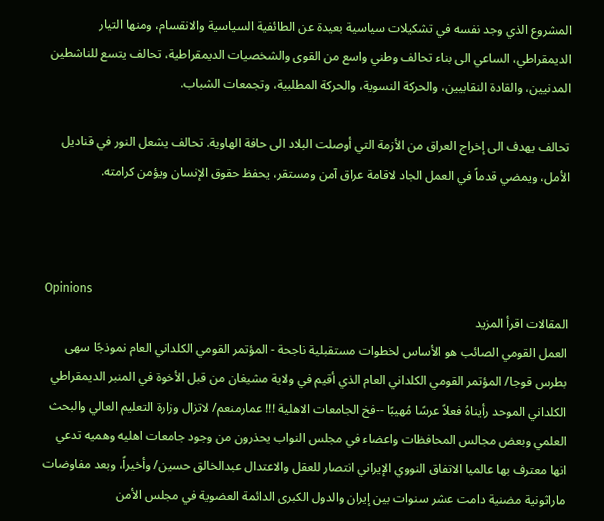المشروع الذي وجد نفسه في تشكيلات سياسية بعيدة عن الطائفية السياسية والانقسام، ومنها التيار الديمقراطي، الساعي الى بناء تحالف وطني واسع من القوى والشخصيات الديمقراطية، تحالف يتسع للناشطين المدنيين، والقادة النقابيين، والحركة النسوية، والحركة المطلبية، وتجمعات الشباب.

تحالف يهدف الى إخراج العراق من الأزمة التي أوصلت البلاد الى حافة الهاوية. تحالف يشعل النور في قناديل الأمل، ويمضي قدماً في العمل الجاد لاقامة عراق آمن ومستقر، يحفظ حقوق الإنسان ويؤمن كرامته.



Opinions
المقالات اقرأ المزيد
العمل القومي الصائب هو الأساس لخطوات مستقبلية ناجحة - المؤتمر القومي الكلداني العام نموذجًا سهى بطرس قوجا/ المؤتمر القومي الكلداني العام الذي أقيم في ولاية مشيغان من قبل الأخوة في المنبر الديمقراطي الكلداني الموحد رأيناهُ فعلاً عرسًا مُهيبًا --فخ الجامعات الاهلية !!! عمارمنعم/ لاتزال وزارة التعليم العالي والبحث العلمي وبعض مجالس المحافظات واعضاء في مجلس النواب يحذرون من وجود جامعات اهليه وهميه تدعي انها معترف بها عالميا الاتفاق النووي الإيراني انتصار للعقل والاعتدال عبدالخالق حسين/ وأخيراً، وبعد مفاوضات ماراثونية مضنية دامت عشر سنوات بين إيران والدول الكبرى الدائمة العضوية في مجلس الأمن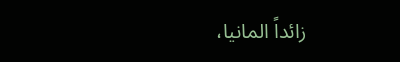زائداً المانيا،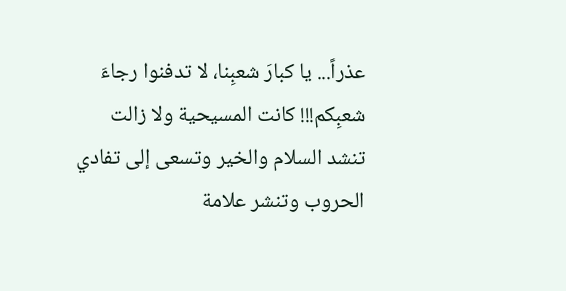عذراً... يا كبارَ شعبِنا، لا تدفنوا رجاءَ شعبِكم!!! كانت المسيحية ولا زالت تنشد السلام والخير وتسعى إلى تفادي الحروب وتنشر علامة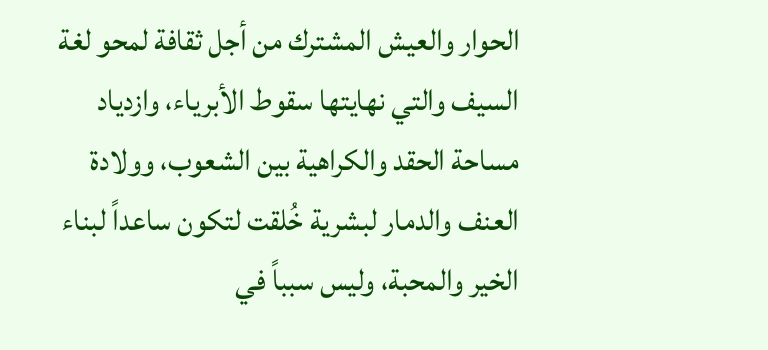الحوار والعيش المشترك من أجل ثقافة لمحو لغة السيف والتي نهايتها سقوط الأبرياء، وازدياد مساحة الحقد والكراهية بين الشعوب، وولادة العنف والدمار لبشرية خُلقت لتكون ساعداً لبناء الخير والمحبة، وليس سبباً في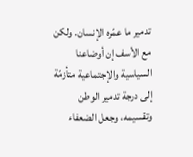تدمير ما عمّره الإنسان. ولكن مع الأسف إن أوضاعنا السياسية والإجتماعية متأزمّة إلى درجة تدمير الوطن وتقسيمه، وجعل الضعفاء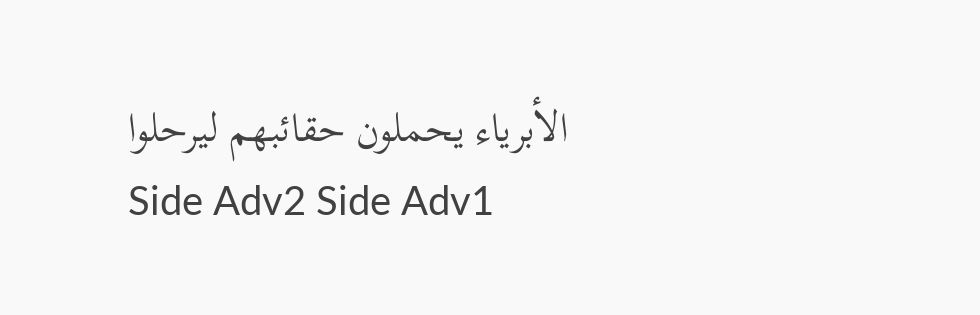الأبرياء يحملون حقائبهم ليرحلوا
Side Adv2 Side Adv1